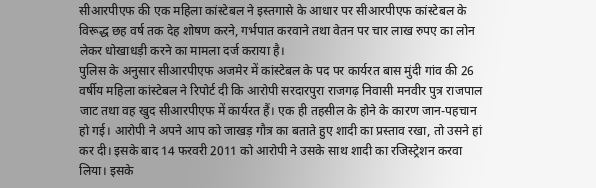सीआरपीएफ की एक महिला कांस्टेबल ने इस्तगासे के आधार पर सीआरपीएफ कांस्टेबल के विरूद्ध छह वर्ष तक देह शोषण करने, गर्भपात करवाने तथा वेतन पर चार लाख रुपए का लोन लेकर धोखाधड़ी करने का मामला दर्ज कराया है।
पुलिस के अनुसार सीआरपीएफ अजमेर में कांस्टेबल के पद पर कार्यरत बास मुंदी गांव की 26 वर्षीय महिला कांस्टेबल ने रिपोर्ट दी कि आरोपी सरदारपुरा राजगढ़ निवासी मनवीर पुत्र राजपाल जाट तथा वह खुद सीआरपीएफ में कार्यरत हैं। एक ही तहसील के होने के कारण जान-पहचान हो गई। आरोपी ने अपने आप को जाखड़ गौत्र का बताते हुए शादी का प्रस्ताव रखा, तो उसने हां कर दी। इसके बाद 14 फरवरी 2011 को आरोपी ने उसके साथ शादी का रजिस्ट्रेशन करवा लिया। इसके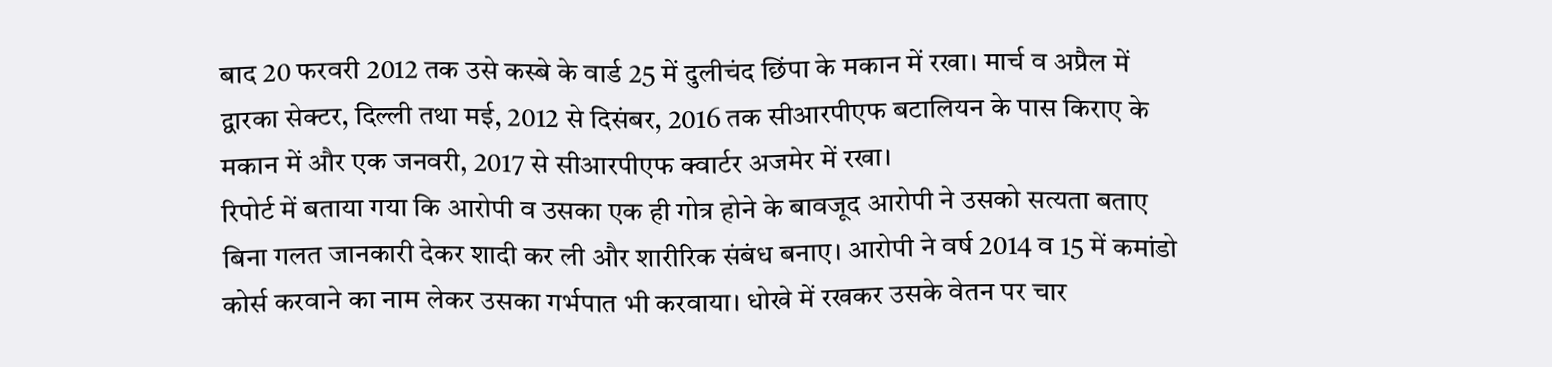बाद 20 फरवरी 2012 तक उसे कस्बे के वार्ड 25 में दुलीचंद छिंपा के मकान में रखा। मार्च व अप्रैल में द्वारका सेक्टर, दिल्ली तथा मई, 2012 से दिसंबर, 2016 तक सीआरपीएफ बटालियन के पास किराए के मकान में और एक जनवरी, 2017 से सीआरपीएफ क्वार्टर अजमेर में रखा।
रिपोर्ट में बताया गया कि आरोपी व उसका एक ही गोत्र होने के बावजूद आरोपी ने उसको सत्यता बताए बिना गलत जानकारी देकर शादी कर ली और शारीरिक संबंध बनाए। आरोपी ने वर्ष 2014 व 15 में कमांडो कोर्स करवाने का नाम लेकर उसका गर्भपात भी करवाया। धोखे में रखकर उसके वेतन पर चार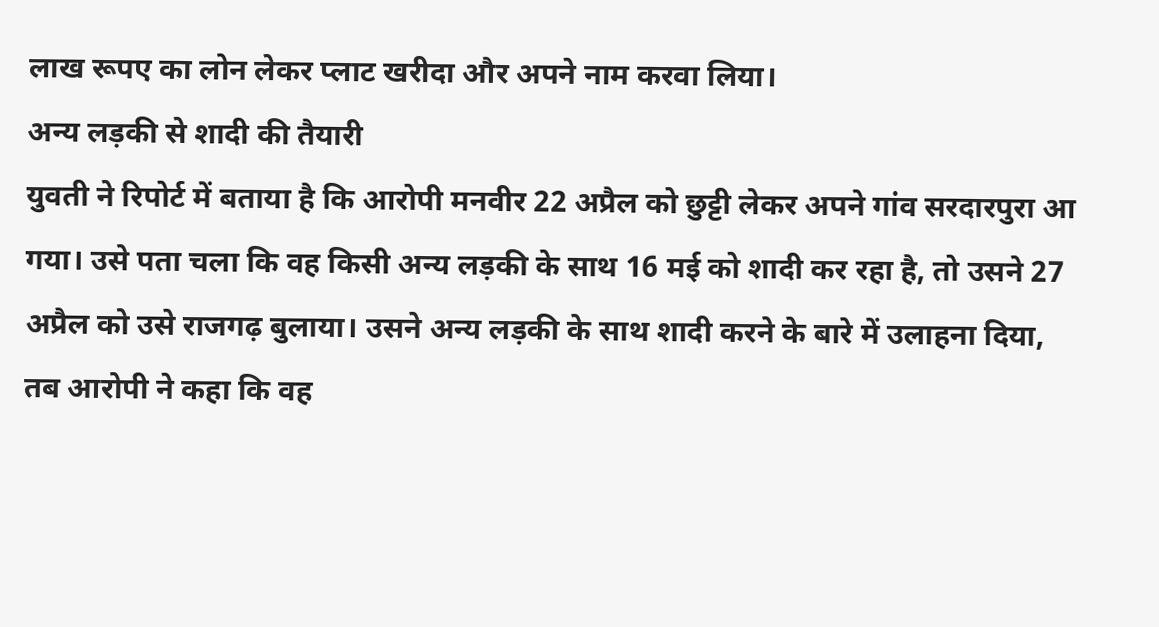लाख रूपए का लोन लेकर प्लाट खरीदा और अपने नाम करवा लिया।
अन्य लड़की से शादी की तैयारी
युवती ने रिपोर्ट में बताया है कि आरोपी मनवीर 22 अप्रैल को छुट्टी लेकर अपने गांव सरदारपुरा आ गया। उसे पता चला कि वह किसी अन्य लड़की के साथ 16 मई को शादी कर रहा है, तो उसने 27 अप्रैल को उसे राजगढ़ बुलाया। उसने अन्य लड़की के साथ शादी करने के बारे में उलाहना दिया, तब आरोपी ने कहा कि वह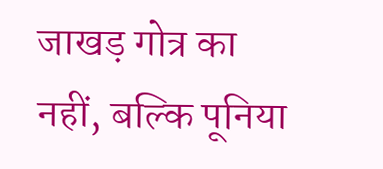जाखड़ गोत्र का नहीं, बल्कि पूनिया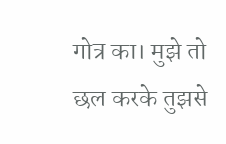गोत्र का। मुझे तो छल करके तुझसे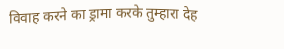विवाह करने का ड्रामा करके तुम्हारा देह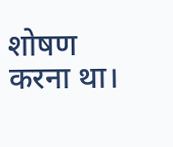शोषण करना था।